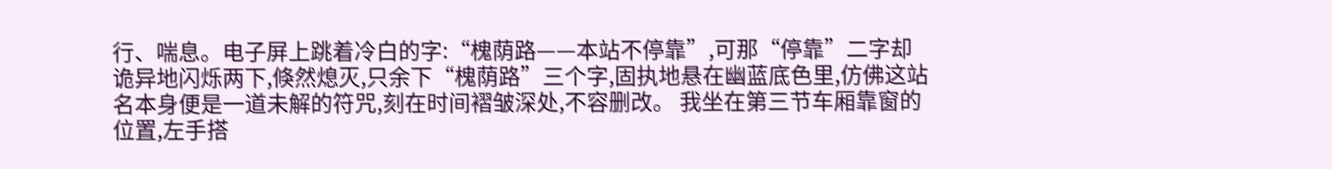行、喘息。电子屏上跳着冷白的字:“槐荫路——本站不停靠”,可那“停靠”二字却诡异地闪烁两下,倏然熄灭,只余下“槐荫路”三个字,固执地悬在幽蓝底色里,仿佛这站名本身便是一道未解的符咒,刻在时间褶皱深处,不容删改。 我坐在第三节车厢靠窗的位置,左手搭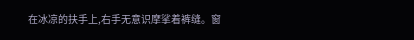在冰凉的扶手上,右手无意识摩挲着裤缝。窗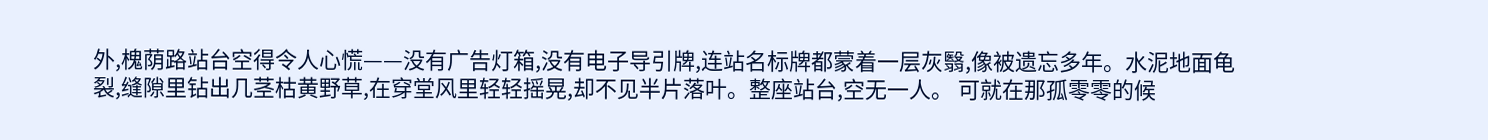外,槐荫路站台空得令人心慌——没有广告灯箱,没有电子导引牌,连站名标牌都蒙着一层灰翳,像被遗忘多年。水泥地面龟裂,缝隙里钻出几茎枯黄野草,在穿堂风里轻轻摇晃,却不见半片落叶。整座站台,空无一人。 可就在那孤零零的候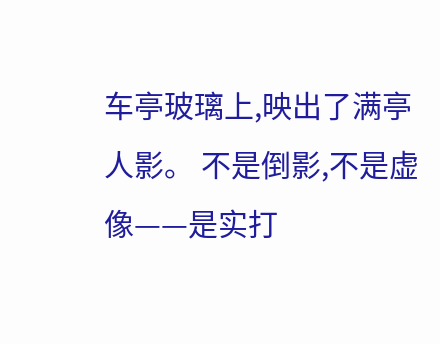车亭玻璃上,映出了满亭人影。 不是倒影,不是虚像——是实打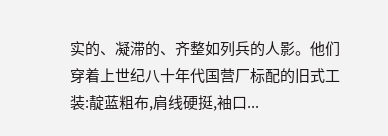实的、凝滞的、齐整如列兵的人影。他们穿着上世纪八十年代国营厂标配的旧式工装:靛蓝粗布,肩线硬挺,袖口...